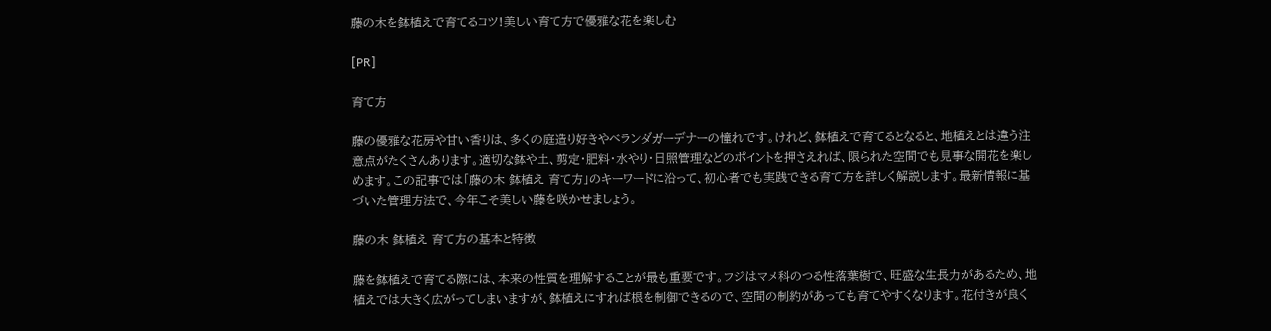藤の木を鉢植えで育てるコツ!美しい育て方で優雅な花を楽しむ

[PR]

育て方

藤の優雅な花房や甘い香りは、多くの庭造り好きやベランダガーデナーの憧れです。けれど、鉢植えで育てるとなると、地植えとは違う注意点がたくさんあります。適切な鉢や土、剪定・肥料・水やり・日照管理などのポイントを押さえれば、限られた空間でも見事な開花を楽しめます。この記事では「藤の木 鉢植え 育て方」のキーワードに沿って、初心者でも実践できる育て方を詳しく解説します。最新情報に基づいた管理方法で、今年こそ美しい藤を咲かせましょう。

藤の木 鉢植え 育て方の基本と特徴

藤を鉢植えで育てる際には、本来の性質を理解することが最も重要です。フジはマメ科のつる性落葉樹で、旺盛な生長力があるため、地植えでは大きく広がってしまいますが、鉢植えにすれば根を制御できるので、空間の制約があっても育てやすくなります。花付きが良く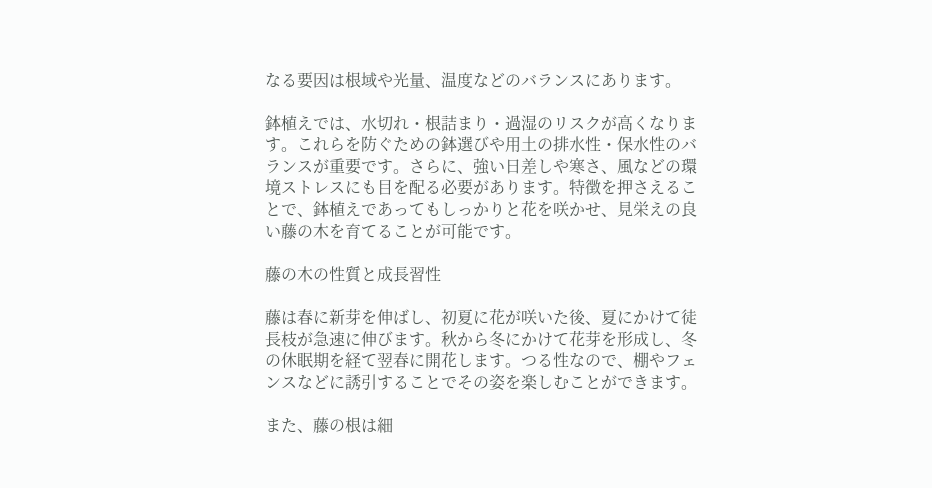なる要因は根域や光量、温度などのバランスにあります。

鉢植えでは、水切れ・根詰まり・過湿のリスクが高くなります。これらを防ぐための鉢選びや用土の排水性・保水性のバランスが重要です。さらに、強い日差しや寒さ、風などの環境ストレスにも目を配る必要があります。特徴を押さえることで、鉢植えであってもしっかりと花を咲かせ、見栄えの良い藤の木を育てることが可能です。

藤の木の性質と成長習性

藤は春に新芽を伸ばし、初夏に花が咲いた後、夏にかけて徒長枝が急速に伸びます。秋から冬にかけて花芽を形成し、冬の休眠期を経て翌春に開花します。つる性なので、棚やフェンスなどに誘引することでその姿を楽しむことができます。

また、藤の根は細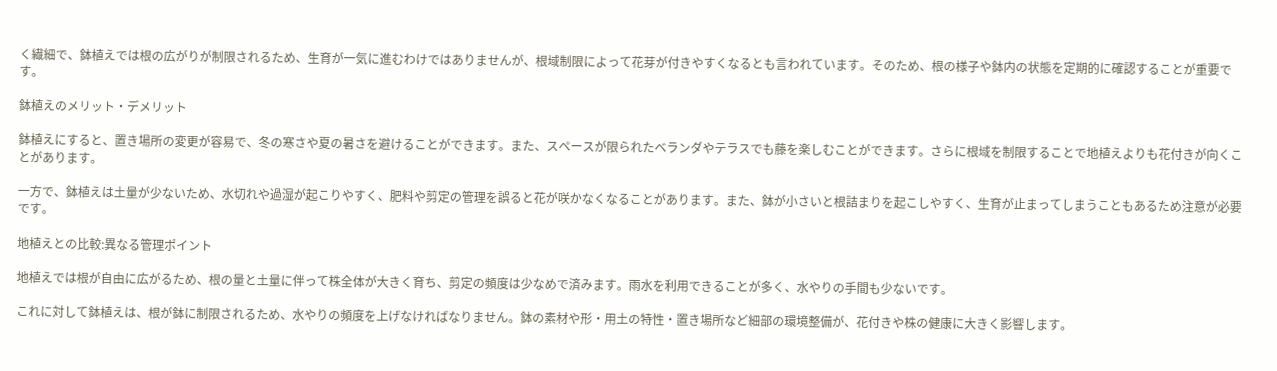く繊細で、鉢植えでは根の広がりが制限されるため、生育が一気に進むわけではありませんが、根域制限によって花芽が付きやすくなるとも言われています。そのため、根の様子や鉢内の状態を定期的に確認することが重要です。

鉢植えのメリット・デメリット

鉢植えにすると、置き場所の変更が容易で、冬の寒さや夏の暑さを避けることができます。また、スペースが限られたベランダやテラスでも藤を楽しむことができます。さらに根域を制限することで地植えよりも花付きが向くことがあります。

一方で、鉢植えは土量が少ないため、水切れや過湿が起こりやすく、肥料や剪定の管理を誤ると花が咲かなくなることがあります。また、鉢が小さいと根詰まりを起こしやすく、生育が止まってしまうこともあるため注意が必要です。

地植えとの比較:異なる管理ポイント

地植えでは根が自由に広がるため、根の量と土量に伴って株全体が大きく育ち、剪定の頻度は少なめで済みます。雨水を利用できることが多く、水やりの手間も少ないです。

これに対して鉢植えは、根が鉢に制限されるため、水やりの頻度を上げなければなりません。鉢の素材や形・用土の特性・置き場所など細部の環境整備が、花付きや株の健康に大きく影響します。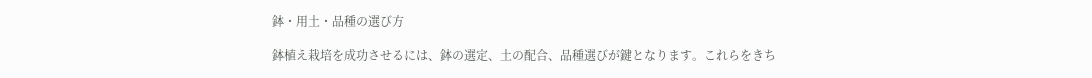鉢・用土・品種の選び方

鉢植え栽培を成功させるには、鉢の選定、土の配合、品種選びが鍵となります。これらをきち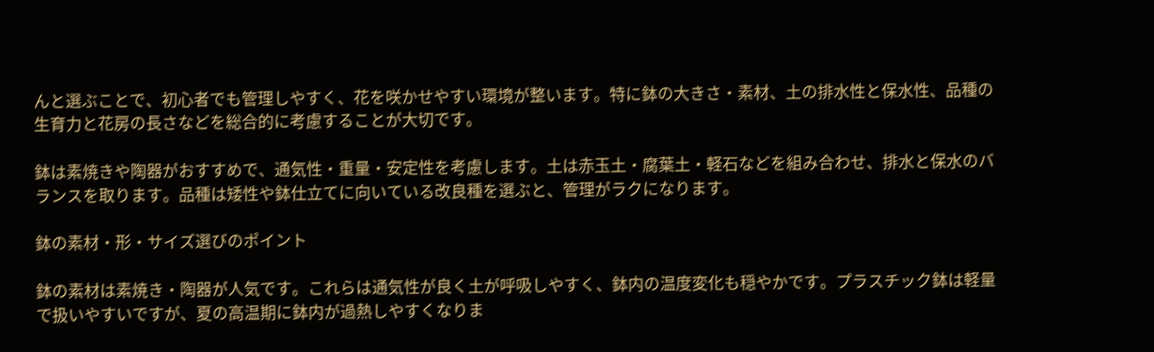んと選ぶことで、初心者でも管理しやすく、花を咲かせやすい環境が整います。特に鉢の大きさ・素材、土の排水性と保水性、品種の生育力と花房の長さなどを総合的に考慮することが大切です。

鉢は素焼きや陶器がおすすめで、通気性・重量・安定性を考慮します。土は赤玉土・腐葉土・軽石などを組み合わせ、排水と保水のバランスを取ります。品種は矮性や鉢仕立てに向いている改良種を選ぶと、管理がラクになります。

鉢の素材・形・サイズ選びのポイント

鉢の素材は素焼き・陶器が人気です。これらは通気性が良く土が呼吸しやすく、鉢内の温度変化も穏やかです。プラスチック鉢は軽量で扱いやすいですが、夏の高温期に鉢内が過熱しやすくなりま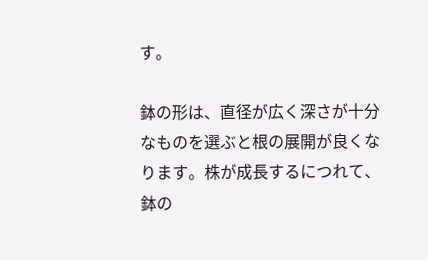す。

鉢の形は、直径が広く深さが十分なものを選ぶと根の展開が良くなります。株が成長するにつれて、鉢の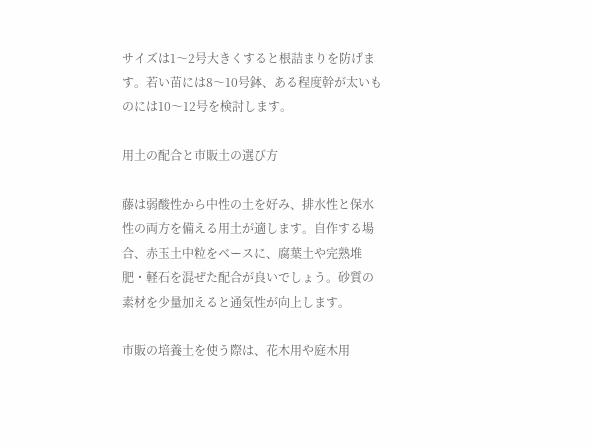サイズは1〜2号大きくすると根詰まりを防げます。若い苗には8〜10号鉢、ある程度幹が太いものには10〜12号を検討します。

用土の配合と市販土の選び方

藤は弱酸性から中性の土を好み、排水性と保水性の両方を備える用土が適します。自作する場合、赤玉土中粒をベースに、腐葉土や完熟堆肥・軽石を混ぜた配合が良いでしょう。砂質の素材を少量加えると通気性が向上します。

市販の培養土を使う際は、花木用や庭木用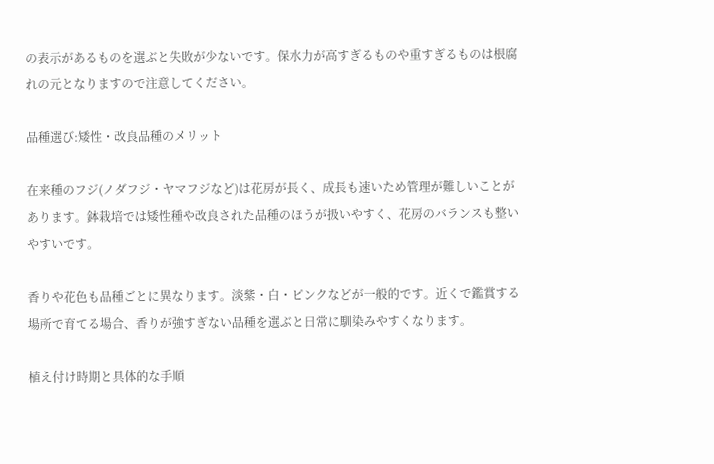の表示があるものを選ぶと失敗が少ないです。保水力が高すぎるものや重すぎるものは根腐れの元となりますので注意してください。

品種選び:矮性・改良品種のメリット

在来種のフジ(ノダフジ・ヤマフジなど)は花房が長く、成長も速いため管理が難しいことがあります。鉢栽培では矮性種や改良された品種のほうが扱いやすく、花房のバランスも整いやすいです。

香りや花色も品種ごとに異なります。淡紫・白・ピンクなどが一般的です。近くで鑑賞する場所で育てる場合、香りが強すぎない品種を選ぶと日常に馴染みやすくなります。

植え付け時期と具体的な手順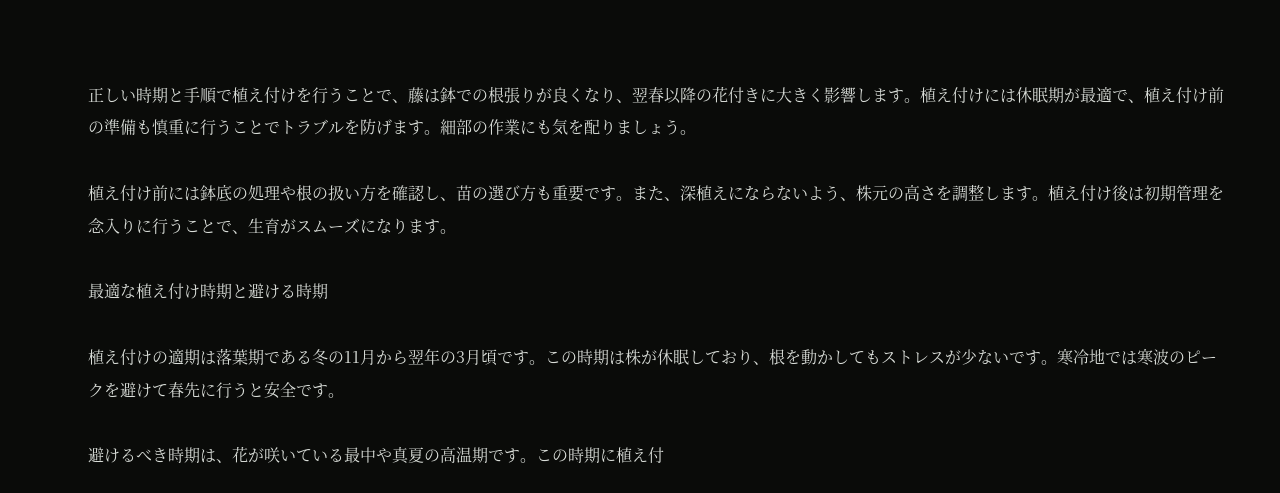正しい時期と手順で植え付けを行うことで、藤は鉢での根張りが良くなり、翌春以降の花付きに大きく影響します。植え付けには休眠期が最適で、植え付け前の準備も慎重に行うことでトラブルを防げます。細部の作業にも気を配りましょう。

植え付け前には鉢底の処理や根の扱い方を確認し、苗の選び方も重要です。また、深植えにならないよう、株元の高さを調整します。植え付け後は初期管理を念入りに行うことで、生育がスムーズになります。

最適な植え付け時期と避ける時期

植え付けの適期は落葉期である冬の11月から翌年の3月頃です。この時期は株が休眠しており、根を動かしてもストレスが少ないです。寒冷地では寒波のピークを避けて春先に行うと安全です。

避けるべき時期は、花が咲いている最中や真夏の高温期です。この時期に植え付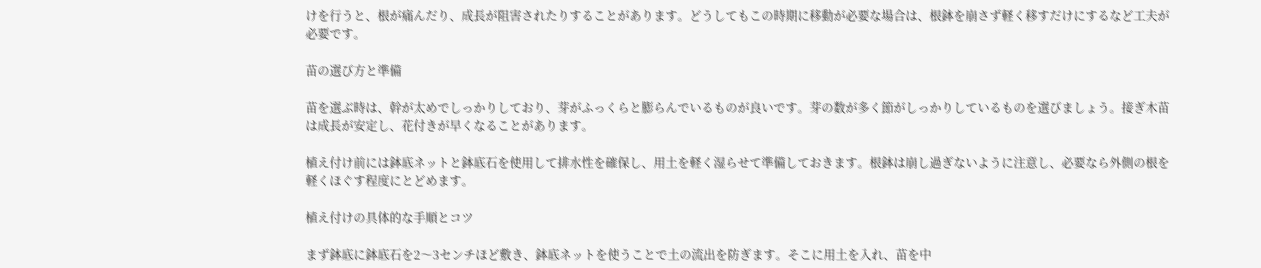けを行うと、根が痛んだり、成長が阻害されたりすることがあります。どうしてもこの時期に移動が必要な場合は、根鉢を崩さず軽く移すだけにするなど工夫が必要です。

苗の選び方と準備

苗を選ぶ時は、幹が太めでしっかりしており、芽がふっくらと膨らんでいるものが良いです。芽の数が多く節がしっかりしているものを選びましょう。接ぎ木苗は成長が安定し、花付きが早くなることがあります。

植え付け前には鉢底ネットと鉢底石を使用して排水性を確保し、用土を軽く湿らせて準備しておきます。根鉢は崩し過ぎないように注意し、必要なら外側の根を軽くほぐす程度にとどめます。

植え付けの具体的な手順とコツ

まず鉢底に鉢底石を2〜3センチほど敷き、鉢底ネットを使うことで土の流出を防ぎます。そこに用土を入れ、苗を中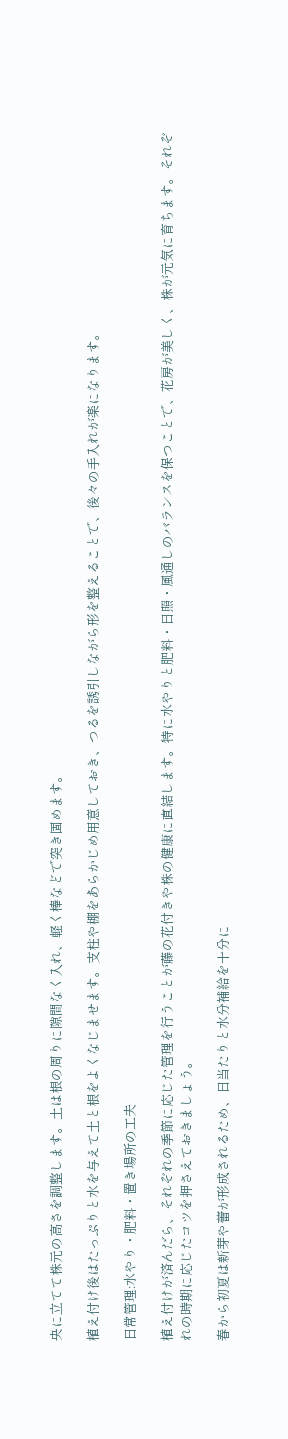央に立てて株元の高さを調整します。土は根の周りに隙間なく入れ、軽く棒などで突き固めます。

植え付け後はたっぷりと水を与えて土と根をよくなじませます。支柱や棚をあらかじめ用意しておき、つるを誘引しながら形を整えることで、後々の手入れが楽になります。

日常管理:水やり・肥料・置き場所の工夫

植え付けが済んだら、それぞれの季節に応じた管理を行うことが藤の花付きや株の健康に直結します。特に水やりと肥料・日照・風通しのバランスを保つことで、花房が美しく、株が元気に育ちます。それぞれの時期に応じたコツを押さえておきましょう。

春から初夏は新芽や蕾が形成されるため、日当たりと水分補給を十分に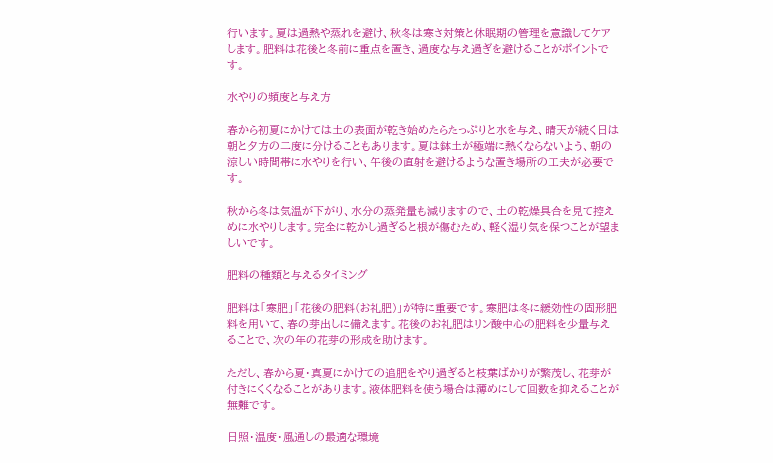行います。夏は過熱や蒸れを避け、秋冬は寒さ対策と休眠期の管理を意識してケアします。肥料は花後と冬前に重点を置き、過度な与え過ぎを避けることがポイントです。

水やりの頻度と与え方

春から初夏にかけては土の表面が乾き始めたらたっぷりと水を与え、晴天が続く日は朝と夕方の二度に分けることもあります。夏は鉢土が極端に熱くならないよう、朝の涼しい時間帯に水やりを行い、午後の直射を避けるような置き場所の工夫が必要です。

秋から冬は気温が下がり、水分の蒸発量も減りますので、土の乾燥具合を見て控えめに水やりします。完全に乾かし過ぎると根が傷むため、軽く湿り気を保つことが望ましいです。

肥料の種類と与えるタイミング

肥料は「寒肥」「花後の肥料(お礼肥)」が特に重要です。寒肥は冬に緩効性の固形肥料を用いて、春の芽出しに備えます。花後のお礼肥はリン酸中心の肥料を少量与えることで、次の年の花芽の形成を助けます。

ただし、春から夏・真夏にかけての追肥をやり過ぎると枝葉ばかりが繁茂し、花芽が付きにくくなることがあります。液体肥料を使う場合は薄めにして回数を抑えることが無難です。

日照・温度・風通しの最適な環境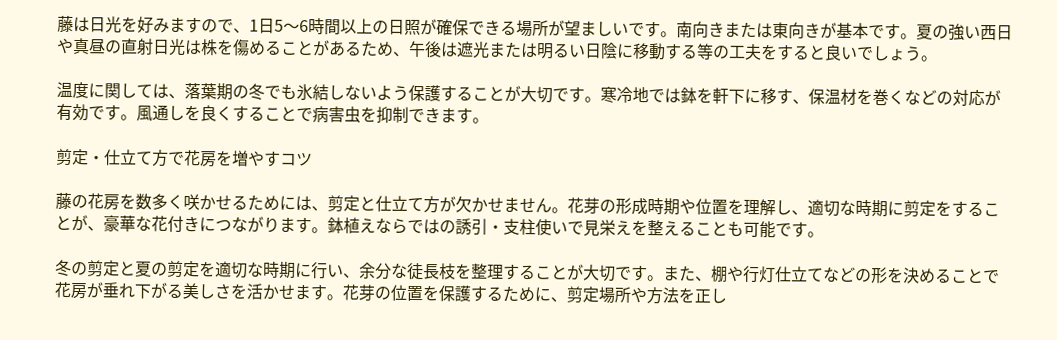藤は日光を好みますので、1日5〜6時間以上の日照が確保できる場所が望ましいです。南向きまたは東向きが基本です。夏の強い西日や真昼の直射日光は株を傷めることがあるため、午後は遮光または明るい日陰に移動する等の工夫をすると良いでしょう。

温度に関しては、落葉期の冬でも氷結しないよう保護することが大切です。寒冷地では鉢を軒下に移す、保温材を巻くなどの対応が有効です。風通しを良くすることで病害虫を抑制できます。

剪定・仕立て方で花房を増やすコツ

藤の花房を数多く咲かせるためには、剪定と仕立て方が欠かせません。花芽の形成時期や位置を理解し、適切な時期に剪定をすることが、豪華な花付きにつながります。鉢植えならではの誘引・支柱使いで見栄えを整えることも可能です。

冬の剪定と夏の剪定を適切な時期に行い、余分な徒長枝を整理することが大切です。また、棚や行灯仕立てなどの形を決めることで花房が垂れ下がる美しさを活かせます。花芽の位置を保護するために、剪定場所や方法を正し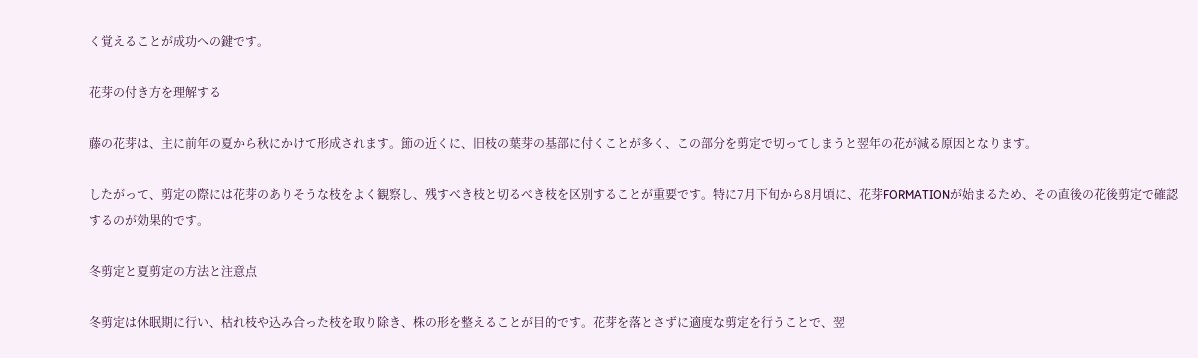く覚えることが成功への鍵です。

花芽の付き方を理解する

藤の花芽は、主に前年の夏から秋にかけて形成されます。節の近くに、旧枝の葉芽の基部に付くことが多く、この部分を剪定で切ってしまうと翌年の花が減る原因となります。

したがって、剪定の際には花芽のありそうな枝をよく観察し、残すべき枝と切るべき枝を区別することが重要です。特に7月下旬から8月頃に、花芽FORMATIONが始まるため、その直後の花後剪定で確認するのが効果的です。

冬剪定と夏剪定の方法と注意点

冬剪定は休眠期に行い、枯れ枝や込み合った枝を取り除き、株の形を整えることが目的です。花芽を落とさずに適度な剪定を行うことで、翌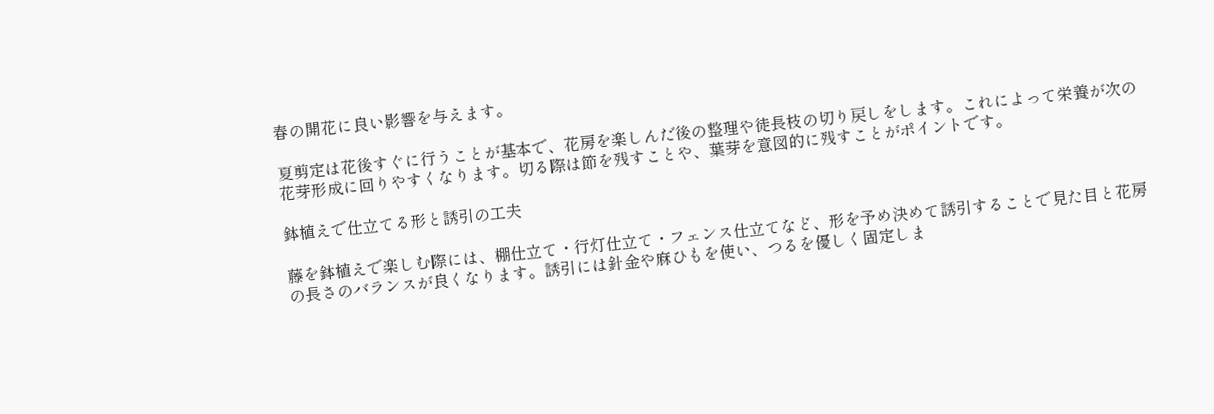春の開花に良い影響を与えます。

夏剪定は花後すぐに行うことが基本で、花房を楽しんだ後の整理や徒長枝の切り戻しをします。これによって栄養が次の花芽形成に回りやすくなります。切る際は節を残すことや、葉芽を意図的に残すことがポイントです。

鉢植えで仕立てる形と誘引の工夫

藤を鉢植えで楽しむ際には、棚仕立て・行灯仕立て・フェンス仕立てなど、形を予め決めて誘引することで見た目と花房の長さのバランスが良くなります。誘引には針金や麻ひもを使い、つるを優しく固定しま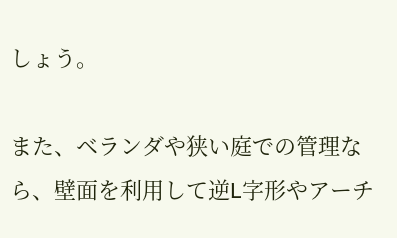しょう。

また、ベランダや狭い庭での管理なら、壁面を利用して逆L字形やアーチ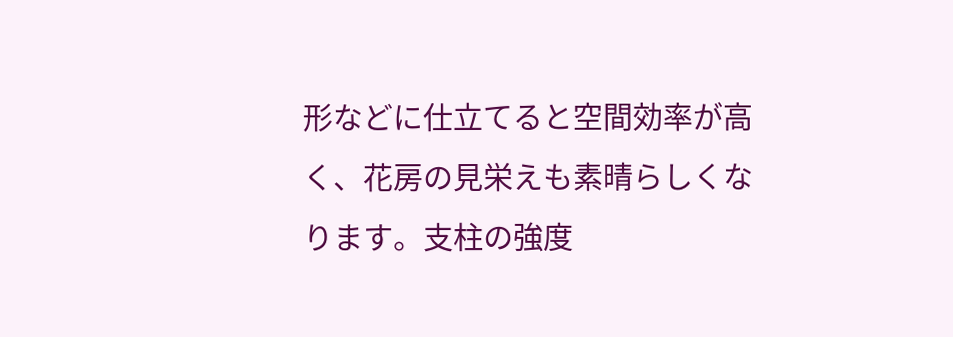形などに仕立てると空間効率が高く、花房の見栄えも素晴らしくなります。支柱の強度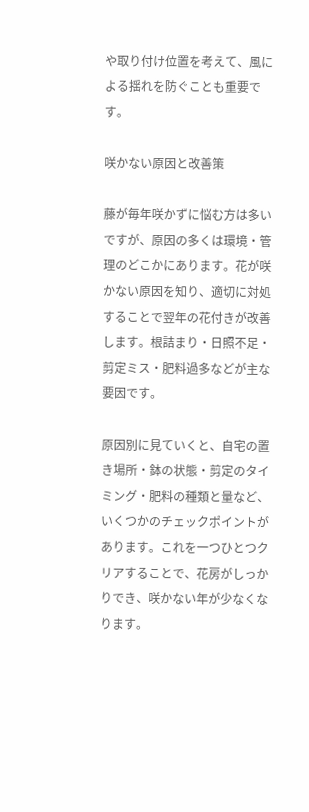や取り付け位置を考えて、風による揺れを防ぐことも重要です。

咲かない原因と改善策

藤が毎年咲かずに悩む方は多いですが、原因の多くは環境・管理のどこかにあります。花が咲かない原因を知り、適切に対処することで翌年の花付きが改善します。根詰まり・日照不足・剪定ミス・肥料過多などが主な要因です。

原因別に見ていくと、自宅の置き場所・鉢の状態・剪定のタイミング・肥料の種類と量など、いくつかのチェックポイントがあります。これを一つひとつクリアすることで、花房がしっかりでき、咲かない年が少なくなります。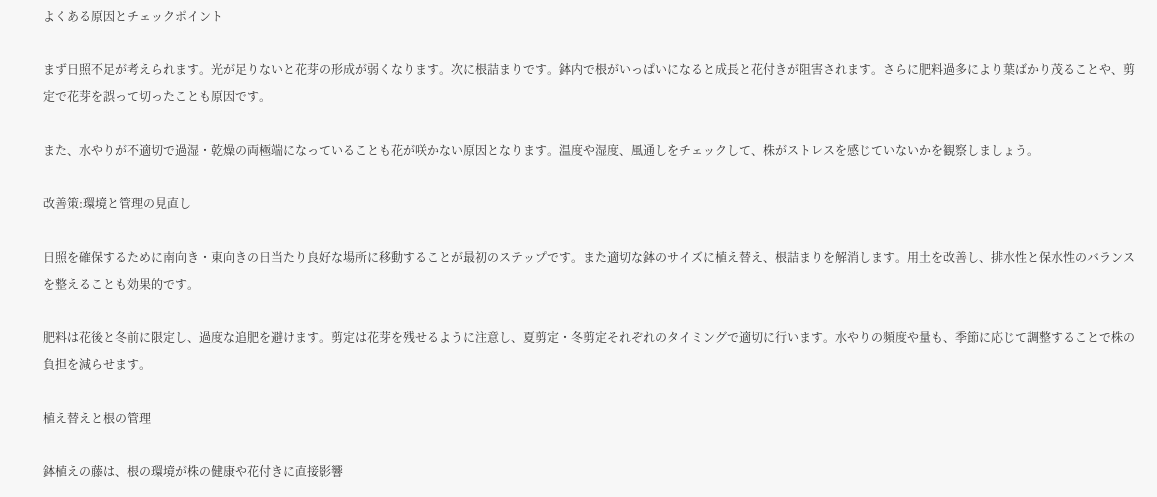よくある原因とチェックポイント

まず日照不足が考えられます。光が足りないと花芽の形成が弱くなります。次に根詰まりです。鉢内で根がいっぱいになると成長と花付きが阻害されます。さらに肥料過多により葉ばかり茂ることや、剪定で花芽を誤って切ったことも原因です。

また、水やりが不適切で過湿・乾燥の両極端になっていることも花が咲かない原因となります。温度や湿度、風通しをチェックして、株がストレスを感じていないかを観察しましょう。

改善策:環境と管理の見直し

日照を確保するために南向き・東向きの日当たり良好な場所に移動することが最初のステップです。また適切な鉢のサイズに植え替え、根詰まりを解消します。用土を改善し、排水性と保水性のバランスを整えることも効果的です。

肥料は花後と冬前に限定し、過度な追肥を避けます。剪定は花芽を残せるように注意し、夏剪定・冬剪定それぞれのタイミングで適切に行います。水やりの頻度や量も、季節に応じて調整することで株の負担を減らせます。

植え替えと根の管理

鉢植えの藤は、根の環境が株の健康や花付きに直接影響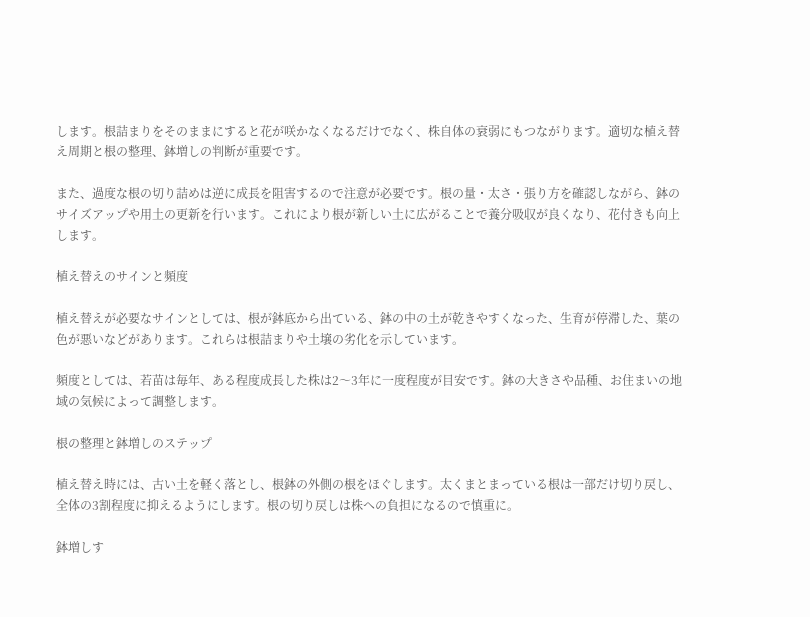します。根詰まりをそのままにすると花が咲かなくなるだけでなく、株自体の衰弱にもつながります。適切な植え替え周期と根の整理、鉢増しの判断が重要です。

また、過度な根の切り詰めは逆に成長を阻害するので注意が必要です。根の量・太さ・張り方を確認しながら、鉢のサイズアップや用土の更新を行います。これにより根が新しい土に広がることで養分吸収が良くなり、花付きも向上します。

植え替えのサインと頻度

植え替えが必要なサインとしては、根が鉢底から出ている、鉢の中の土が乾きやすくなった、生育が停滞した、葉の色が悪いなどがあります。これらは根詰まりや土壌の劣化を示しています。

頻度としては、若苗は毎年、ある程度成長した株は2〜3年に一度程度が目安です。鉢の大きさや品種、お住まいの地域の気候によって調整します。

根の整理と鉢増しのステップ

植え替え時には、古い土を軽く落とし、根鉢の外側の根をほぐします。太くまとまっている根は一部だけ切り戻し、全体の3割程度に抑えるようにします。根の切り戻しは株への負担になるので慎重に。

鉢増しす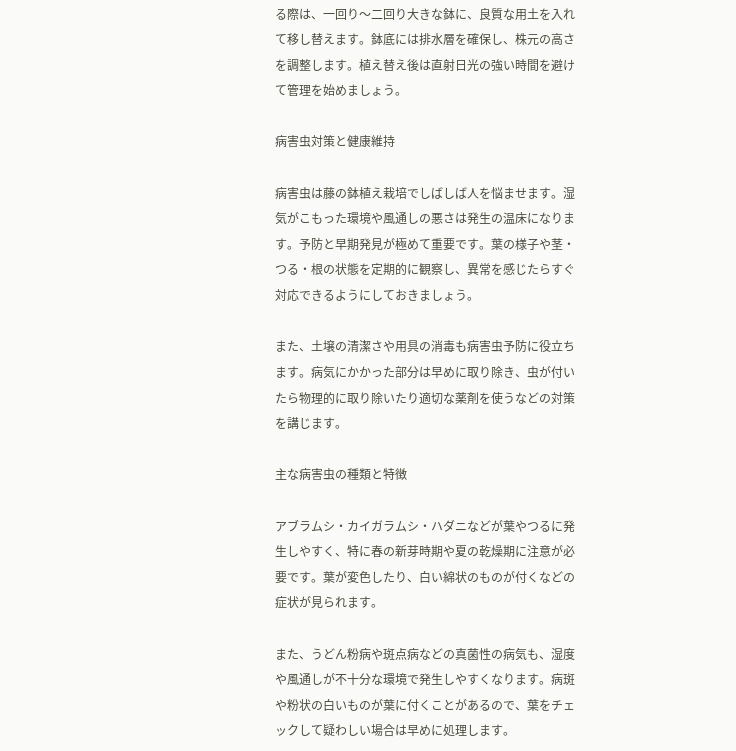る際は、一回り〜二回り大きな鉢に、良質な用土を入れて移し替えます。鉢底には排水層を確保し、株元の高さを調整します。植え替え後は直射日光の強い時間を避けて管理を始めましょう。

病害虫対策と健康維持

病害虫は藤の鉢植え栽培でしばしば人を悩ませます。湿気がこもった環境や風通しの悪さは発生の温床になります。予防と早期発見が極めて重要です。葉の様子や茎・つる・根の状態を定期的に観察し、異常を感じたらすぐ対応できるようにしておきましょう。

また、土壌の清潔さや用具の消毒も病害虫予防に役立ちます。病気にかかった部分は早めに取り除き、虫が付いたら物理的に取り除いたり適切な薬剤を使うなどの対策を講じます。

主な病害虫の種類と特徴

アブラムシ・カイガラムシ・ハダニなどが葉やつるに発生しやすく、特に春の新芽時期や夏の乾燥期に注意が必要です。葉が変色したり、白い綿状のものが付くなどの症状が見られます。

また、うどん粉病や斑点病などの真菌性の病気も、湿度や風通しが不十分な環境で発生しやすくなります。病斑や粉状の白いものが葉に付くことがあるので、葉をチェックして疑わしい場合は早めに処理します。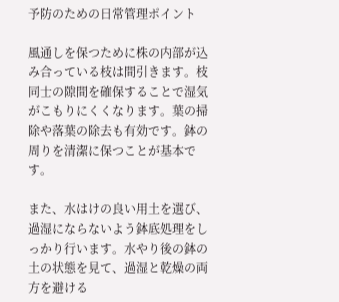予防のための日常管理ポイント

風通しを保つために株の内部が込み合っている枝は間引きます。枝同士の隙間を確保することで湿気がこもりにくくなります。葉の掃除や落葉の除去も有効です。鉢の周りを清潔に保つことが基本です。

また、水はけの良い用土を選び、過湿にならないよう鉢底処理をしっかり行います。水やり後の鉢の土の状態を見て、過湿と乾燥の両方を避ける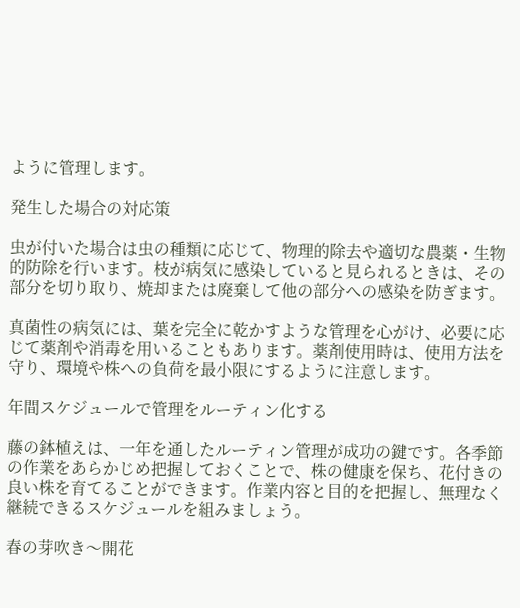ように管理します。

発生した場合の対応策

虫が付いた場合は虫の種類に応じて、物理的除去や適切な農薬・生物的防除を行います。枝が病気に感染していると見られるときは、その部分を切り取り、焼却または廃棄して他の部分への感染を防ぎます。

真菌性の病気には、葉を完全に乾かすような管理を心がけ、必要に応じて薬剤や消毒を用いることもあります。薬剤使用時は、使用方法を守り、環境や株への負荷を最小限にするように注意します。

年間スケジュールで管理をルーティン化する

藤の鉢植えは、一年を通したルーティン管理が成功の鍵です。各季節の作業をあらかじめ把握しておくことで、株の健康を保ち、花付きの良い株を育てることができます。作業内容と目的を把握し、無理なく継続できるスケジュールを組みましょう。

春の芽吹き〜開花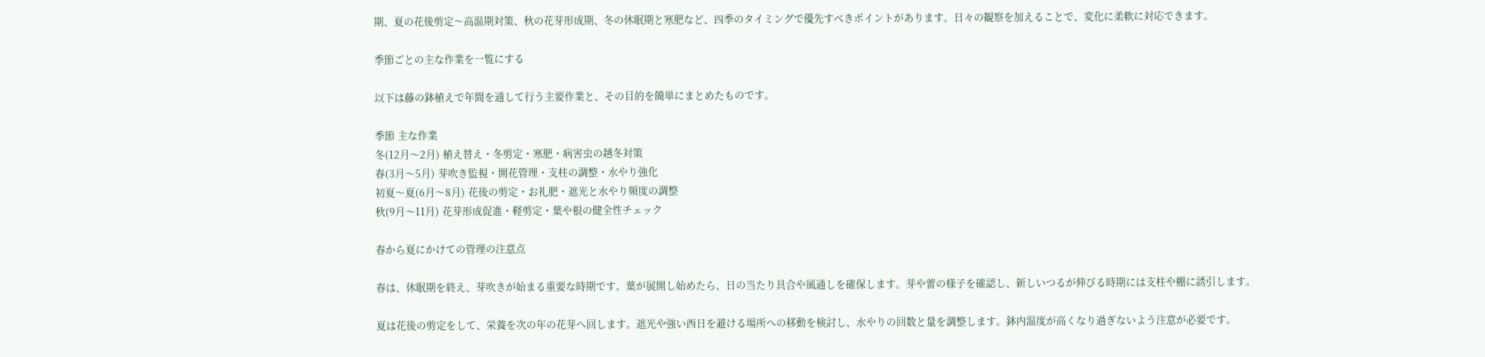期、夏の花後剪定〜高温期対策、秋の花芽形成期、冬の休眠期と寒肥など、四季のタイミングで優先すべきポイントがあります。日々の観察を加えることで、変化に柔軟に対応できます。

季節ごとの主な作業を一覧にする

以下は藤の鉢植えで年間を通して行う主要作業と、その目的を簡単にまとめたものです。

季節 主な作業
冬(12月〜2月) 植え替え・冬剪定・寒肥・病害虫の越冬対策
春(3月〜5月) 芽吹き監視・開花管理・支柱の調整・水やり強化
初夏〜夏(6月〜8月) 花後の剪定・お礼肥・遮光と水やり頻度の調整
秋(9月〜11月) 花芽形成促進・軽剪定・葉や根の健全性チェック

春から夏にかけての管理の注意点

春は、休眠期を終え、芽吹きが始まる重要な時期です。葉が展開し始めたら、日の当たり具合や風通しを確保します。芽や蕾の様子を確認し、新しいつるが伸びる時期には支柱や棚に誘引します。

夏は花後の剪定をして、栄養を次の年の花芽へ回します。遮光や強い西日を避ける場所への移動を検討し、水やりの回数と量を調整します。鉢内温度が高くなり過ぎないよう注意が必要です。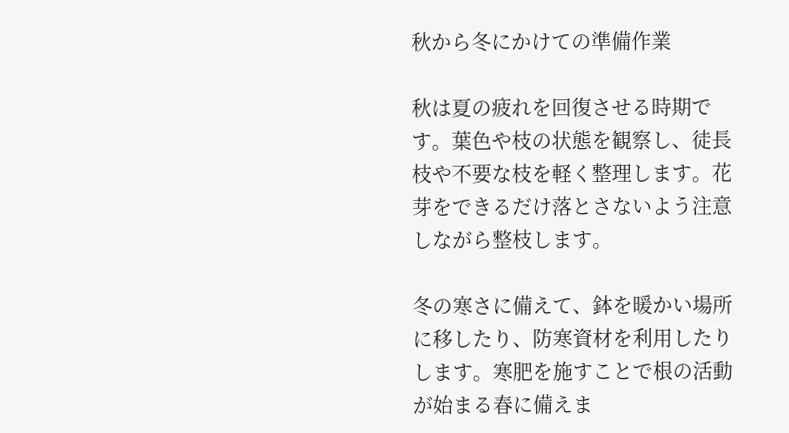秋から冬にかけての準備作業

秋は夏の疲れを回復させる時期です。葉色や枝の状態を観察し、徒長枝や不要な枝を軽く整理します。花芽をできるだけ落とさないよう注意しながら整枝します。

冬の寒さに備えて、鉢を暖かい場所に移したり、防寒資材を利用したりします。寒肥を施すことで根の活動が始まる春に備えま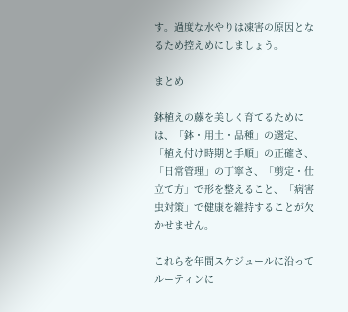す。過度な水やりは凍害の原因となるため控えめにしましょう。

まとめ

鉢植えの藤を美しく育てるためには、「鉢・用土・品種」の選定、「植え付け時期と手順」の正確さ、「日常管理」の丁寧さ、「剪定・仕立て方」で形を整えること、「病害虫対策」で健康を維持することが欠かせません。

これらを年間スケジュールに沿ってルーティンに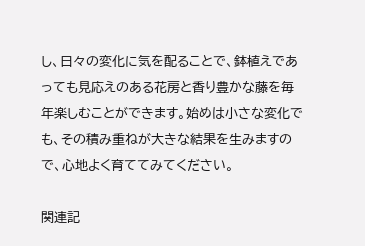し、日々の変化に気を配ることで、鉢植えであっても見応えのある花房と香り豊かな藤を毎年楽しむことができます。始めは小さな変化でも、その積み重ねが大きな結果を生みますので、心地よく育ててみてください。

関連記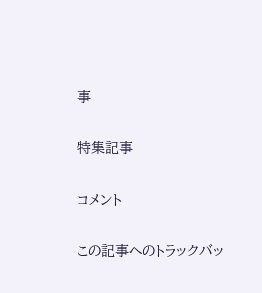事

特集記事

コメント

この記事へのトラックバッ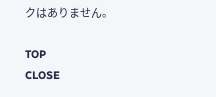クはありません。

TOP
CLOSE